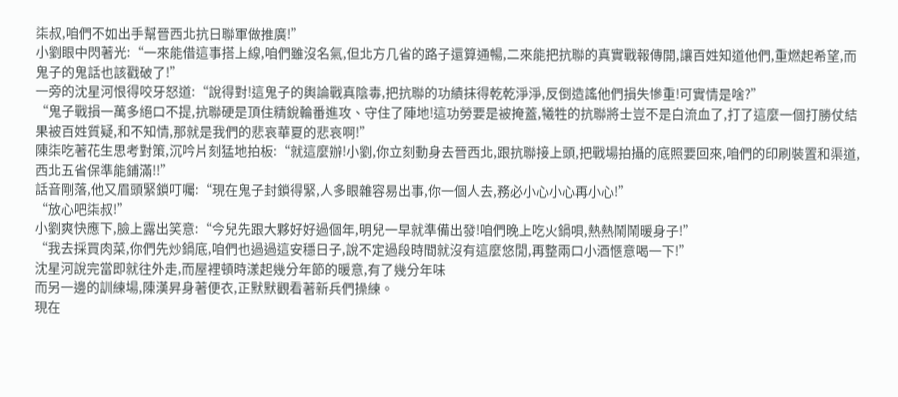柒叔,咱們不如出手幫晉西北抗日聯軍做推廣!”
小劉眼中閃著光:“一來能借這事搭上線,咱們雖沒名氣,但北方几省的路子還算通暢,二來能把抗聯的真實戰報傳開,讓百姓知道他們,重燃起希望,而鬼子的鬼話也該戳破了!”
一旁的沈星河恨得咬牙怒道:“說得對!這鬼子的輿論戰真陰毒,把抗聯的功績抹得乾乾淨淨,反倒造謠他們損失慘重!可實情是啥?”
“鬼子戰損一萬多絕口不提,抗聯硬是頂住精銳輪番進攻、守住了陣地!這功勞要是被掩蓋,犧牲的抗聯將士豈不是白流血了,打了這麼一個打勝仗結果被百姓質疑,和不知情,那就是我們的悲哀華夏的悲哀啊!”
陳柒吃著花生思考對策,沉吟片刻猛地拍板:“就這麼辦!小劉,你立刻動身去晉西北,跟抗聯接上頭,把戰場拍攝的底照要回來,咱們的印刷裝置和渠道,西北五省保準能鋪滿!!”
話音剛落,他又眉頭緊鎖叮囑:“現在鬼子封鎖得緊,人多眼雜容易出事,你一個人去,務必小心小心再小心!”
“放心吧柒叔!”
小劉爽快應下,臉上露出笑意:“今兒先跟大夥好好過個年,明兒一早就準備出發!咱們晚上吃火鍋唄,熱熱鬧鬧暖身子!”
“我去採買肉菜,你們先炒鍋底,咱們也過過這安穩日子,說不定過段時間就沒有這麼悠閒,再整兩口小酒愜意喝一下!”
沈星河說完當即就往外走,而屋裡頓時漾起幾分年節的暖意,有了幾分年味
而另一邊的訓練場,陳漢昇身著便衣,正默默觀看著新兵們操練。
現在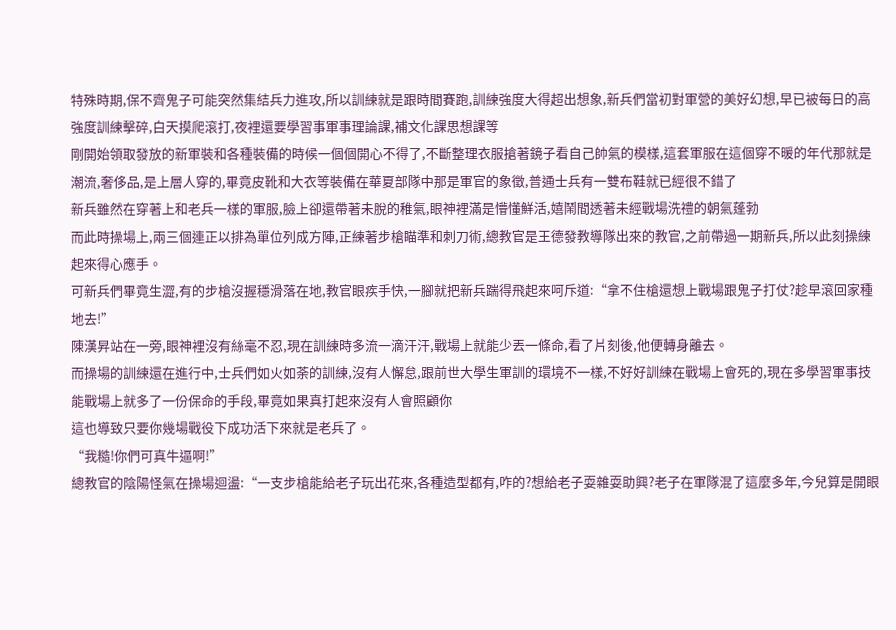特殊時期,保不齊鬼子可能突然集結兵力進攻,所以訓練就是跟時間賽跑,訓練強度大得超出想象,新兵們當初對軍營的美好幻想,早已被每日的高強度訓練擊碎,白天摸爬滾打,夜裡還要學習事軍事理論課,補文化課思想課等
剛開始領取發放的新軍裝和各種裝備的時候一個個開心不得了,不斷整理衣服搶著鏡子看自己帥氣的模樣,這套軍服在這個穿不暖的年代那就是潮流,奢侈品,是上層人穿的,畢竟皮靴和大衣等裝備在華夏部隊中那是軍官的象徵,普通士兵有一雙布鞋就已經很不錯了
新兵雖然在穿著上和老兵一樣的軍服,臉上卻還帶著未脫的稚氣,眼神裡滿是懵懂鮮活,嬉鬧間透著未經戰場洗禮的朝氣蓬勃
而此時操場上,兩三個連正以排為單位列成方陣,正練著步槍瞄準和刺刀術,總教官是王德發教導隊出來的教官,之前帶過一期新兵,所以此刻操練起來得心應手。
可新兵們畢竟生澀,有的步槍沒握穩滑落在地,教官眼疾手快,一腳就把新兵踹得飛起來呵斥道:“拿不住槍還想上戰場跟鬼子打仗?趁早滾回家種地去!”
陳漢昇站在一旁,眼神裡沒有絲毫不忍,現在訓練時多流一滴汗汗,戰場上就能少丟一條命,看了片刻後,他便轉身離去。
而操場的訓練還在進行中,士兵們如火如荼的訓練,沒有人懈怠,跟前世大學生軍訓的環境不一樣,不好好訓練在戰場上會死的,現在多學習軍事技能戰場上就多了一份保命的手段,畢竟如果真打起來沒有人會照顧你
這也導致只要你幾場戰役下成功活下來就是老兵了。
“我糙!你們可真牛逼啊!”
總教官的陰陽怪氣在操場迴盪:“一支步槍能給老子玩出花來,各種造型都有,咋的?想給老子耍雜耍助興?老子在軍隊混了這麼多年,今兒算是開眼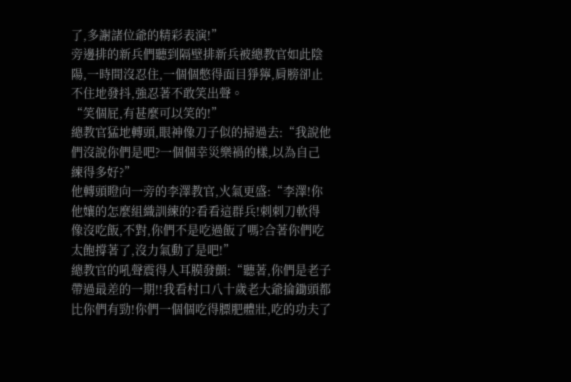了,多謝諸位爺的精彩表演!”
旁邊排的新兵們聽到隔壁排新兵被總教官如此陰陽,一時間沒忍住,一個個憋得面目猙獰,肩膀卻止不住地發抖,強忍著不敢笑出聲。
“笑個屁,有甚麼可以笑的!”
總教官猛地轉頭,眼神像刀子似的掃過去:“我說他們沒說你們是吧?一個個幸災樂禍的樣,以為自己練得多好?”
他轉頭瞪向一旁的李澤教官,火氣更盛:“李澤!你他孃的怎麼組織訓練的?看看這群兵!刺刺刀軟得像沒吃飯,不對,你們不是吃過飯了嗎?合著你們吃太飽撐著了,沒力氣動了是吧!”
總教官的吼聲震得人耳膜發顫:“聽著,你們是老子帶過最差的一期!!我看村口八十歲老大爺掄鋤頭都比你們有勁!你們一個個吃得膘肥體壯,吃的功夫了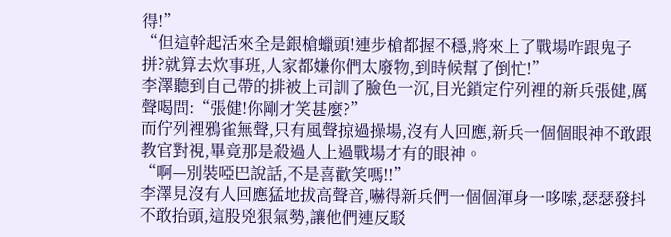得!”
“但這幹起活來全是銀槍蠟頭!連步槍都握不穩,將來上了戰場咋跟鬼子拼?就算去炊事班,人家都嫌你們太廢物,到時候幫了倒忙!”
李澤聽到自己帶的排被上司訓了臉色一沉,目光鎖定佇列裡的新兵張健,厲聲喝問:“張健!你剛才笑甚麼?”
而佇列裡鴉雀無聲,只有風聲掠過操場,沒有人回應,新兵一個個眼神不敢跟教官對視,畢竟那是殺過人上過戰場才有的眼神。
“啊—別裝啞巴說話,不是喜歡笑嗎!!”
李澤見沒有人回應猛地拔高聲音,嚇得新兵們一個個渾身一哆嗦,瑟瑟發抖不敢抬頭,這股兇狠氣勢,讓他們連反駁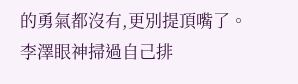的勇氣都沒有,更別提頂嘴了。
李澤眼神掃過自己排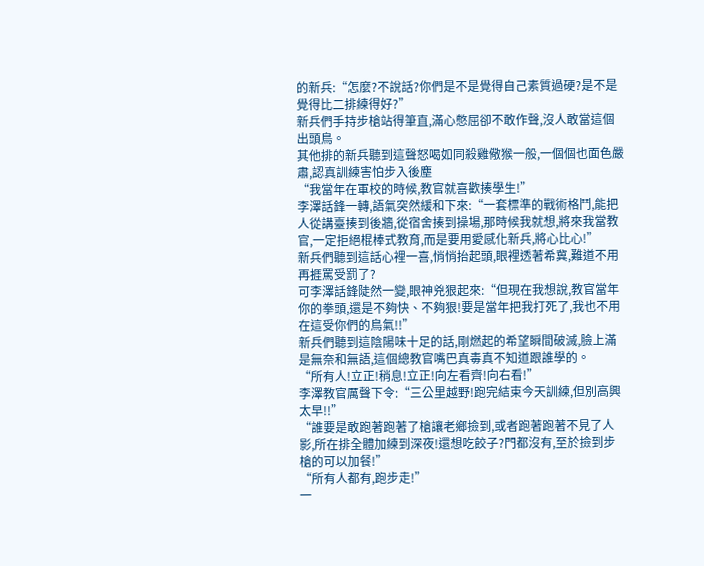的新兵:“怎麼?不說話?你們是不是覺得自己素質過硬?是不是覺得比二排練得好?”
新兵們手持步槍站得筆直,滿心憋屈卻不敢作聲,沒人敢當這個出頭鳥。
其他排的新兵聽到這聲怒喝如同殺雞儆猴一般,一個個也面色嚴肅,認真訓練害怕步入後塵
“我當年在軍校的時候,教官就喜歡揍學生!”
李澤話鋒一轉,語氣突然緩和下來:“一套標準的戰術格鬥,能把人從講臺揍到後牆,從宿舍揍到操場,那時候我就想,將來我當教官,一定拒絕棍棒式教育,而是要用愛感化新兵,將心比心!”
新兵們聽到這話心裡一喜,悄悄抬起頭,眼裡透著希冀,難道不用再捱罵受罰了?
可李澤話鋒陡然一變,眼神兇狠起來:“但現在我想說,教官當年你的拳頭,還是不夠快、不夠狠!要是當年把我打死了,我也不用在這受你們的鳥氣!!”
新兵們聽到這陰陽味十足的話,剛燃起的希望瞬間破滅,臉上滿是無奈和無語,這個總教官嘴巴真毒真不知道跟誰學的。
“所有人!立正!稍息!立正!向左看齊!向右看!”
李澤教官厲聲下令:“三公里越野!跑完結束今天訓練,但別高興太早!!”
“誰要是敢跑著跑著了槍讓老鄉撿到,或者跑著跑著不見了人影,所在排全體加練到深夜!還想吃餃子?門都沒有,至於撿到步槍的可以加餐!”
“所有人都有,跑步走!”
一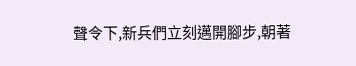聲令下,新兵們立刻邁開腳步,朝著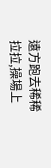遠方跑去稀稀拉拉,操場上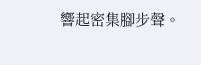響起密集腳步聲。